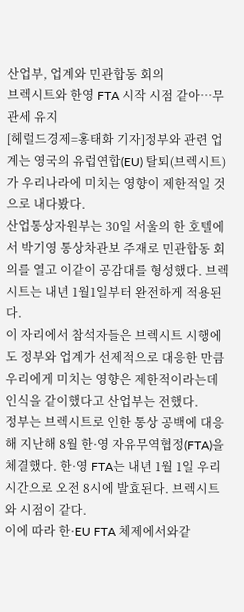산업부, 업계와 민관합동 회의
브렉시트와 한영 FTA 시작 시점 같아…무관세 유지
[헤럴드경제=홍태화 기자]정부와 관련 업계는 영국의 유럽연합(EU) 탈퇴(브렉시트)가 우리나라에 미치는 영향이 제한적일 것으로 내다봤다.
산업통상자원부는 30일 서울의 한 호텔에서 박기영 통상차관보 주재로 민관합동 회의를 열고 이같이 공감대를 형성했다. 브렉시트는 내년 1월1일부터 완전하게 적용된다.
이 자리에서 참석자들은 브렉시트 시행에도 정부와 업계가 선제적으로 대응한 만큼 우리에게 미치는 영향은 제한적이라는데 인식을 같이했다고 산업부는 전했다.
정부는 브렉시트로 인한 통상 공백에 대응해 지난해 8월 한·영 자유무역협정(FTA)을 체결했다. 한·영 FTA는 내년 1월 1일 우리 시간으로 오전 8시에 발효된다. 브렉시트와 시점이 같다.
이에 따라 한·EU FTA 체제에서와같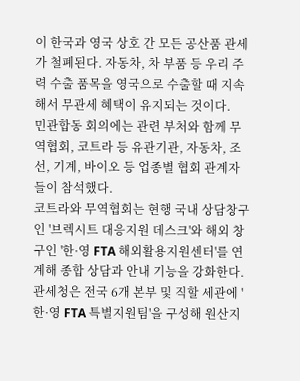이 한국과 영국 상호 간 모든 공산품 관세가 철폐된다. 자동차, 차 부품 등 우리 주력 수출 품목을 영국으로 수출할 때 지속해서 무관세 혜택이 유지되는 것이다.
민관합동 회의에는 관련 부처와 함께 무역협회, 코트라 등 유관기관, 자동차, 조선, 기계, 바이오 등 업종별 협회 관계자들이 참석했다.
코트라와 무역협회는 현행 국내 상담창구인 '브렉시트 대응지원 데스크'와 해외 창구인 '한·영 FTA 해외활용지원센터'를 연계해 종합 상담과 안내 기능을 강화한다.
관세청은 전국 6개 본부 및 직할 세관에 '한·영 FTA 특별지원팀'을 구성해 원산지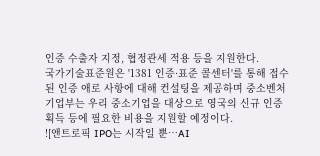인증 수출자 지정, 협정관세 적용 등을 지원한다.
국가기술표준원은 '1381 인증·표준 콜센터'를 통해 접수된 인증 애로 사항에 대해 컨설팅을 제공하며 중소벤처기업부는 우리 중소기업을 대상으로 영국의 신규 인증 획득 등에 필요한 비용을 지원할 예정이다.
![앤트로픽 IPO는 시작일 뿐…AI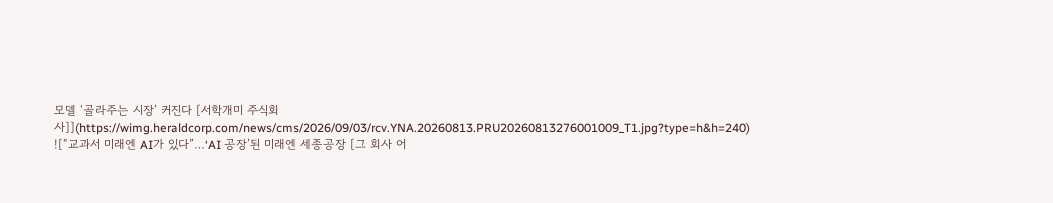모델 ‘골라주는 시장’ 커진다 [서학개미 주식회사]](https://wimg.heraldcorp.com/news/cms/2026/09/03/rcv.YNA.20260813.PRU20260813276001009_T1.jpg?type=h&h=240)
![“교과서 미래엔 AI가 있다”…‘AI 공장’된 미래엔 세종공장 [그 회사 어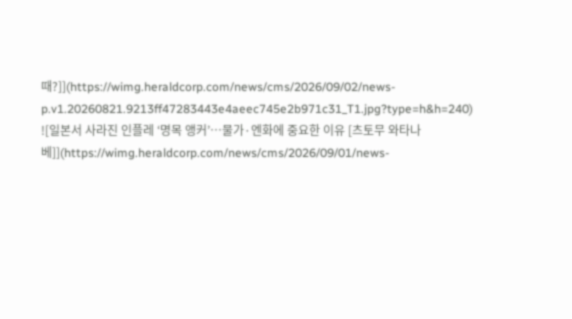때?]](https://wimg.heraldcorp.com/news/cms/2026/09/02/news-p.v1.20260821.9213ff47283443e4aeec745e2b971c31_T1.jpg?type=h&h=240)
![일본서 사라진 인플레 ‘명목 앵커’…물가·엔화에 중요한 이유 [츠토무 와타나베]](https://wimg.heraldcorp.com/news/cms/2026/09/01/news-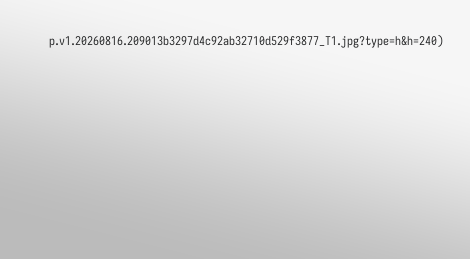p.v1.20260816.209013b3297d4c92ab32710d529f3877_T1.jpg?type=h&h=240)